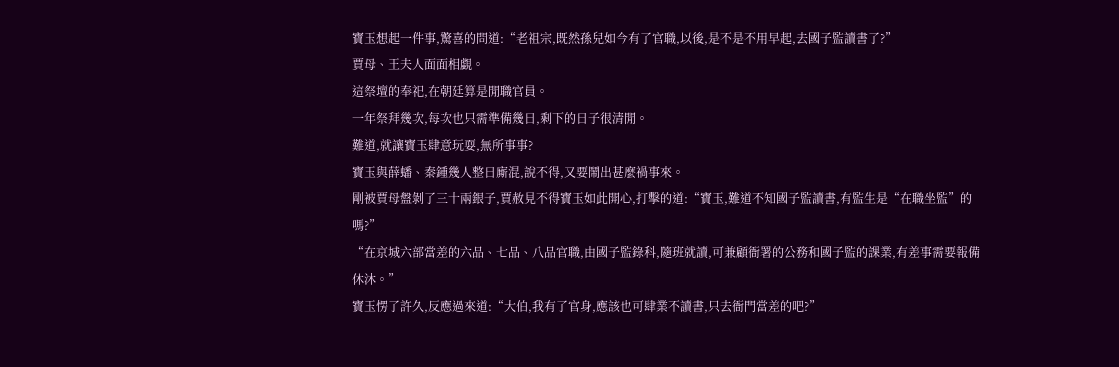寶玉想起一件事,驚喜的問道:“老祖宗,既然孫兒如今有了官職,以後,是不是不用早起,去國子監讀書了?”
賈母、王夫人面面相覷。
這祭壇的奉祀,在朝廷算是閒職官員。
一年祭拜幾次,每次也只需準備幾日,剩下的日子很清閒。
難道,就讓寶玉肆意玩耍,無所事事?
寶玉與薛蟠、秦鍾幾人整日廝混,說不得,又要鬧出甚麼禍事來。
剛被賈母盤剝了三十兩銀子,賈赦見不得寶玉如此開心,打擊的道:“寶玉,難道不知國子監讀書,有監生是“在職坐監”的嗎?”
“在京城六部當差的六品、七品、八品官職,由國子監錄科,隨班就讀,可兼顧衙署的公務和國子監的課業,有差事需要報備休沐。”
寶玉愣了許久,反應過來道:“大伯,我有了官身,應該也可肆業不讀書,只去衙門當差的吧?”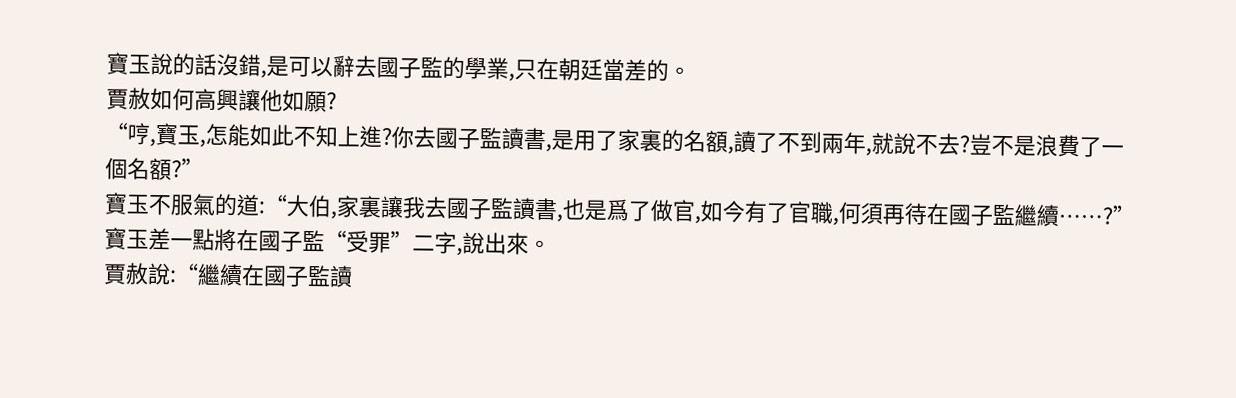寶玉說的話沒錯,是可以辭去國子監的學業,只在朝廷當差的。
賈赦如何高興讓他如願?
“哼,寶玉,怎能如此不知上進?你去國子監讀書,是用了家裏的名額,讀了不到兩年,就說不去?豈不是浪費了一個名額?”
寶玉不服氣的道:“大伯,家裏讓我去國子監讀書,也是爲了做官,如今有了官職,何須再待在國子監繼續……?”
寶玉差一點將在國子監“受罪”二字,說出來。
賈赦說:“繼續在國子監讀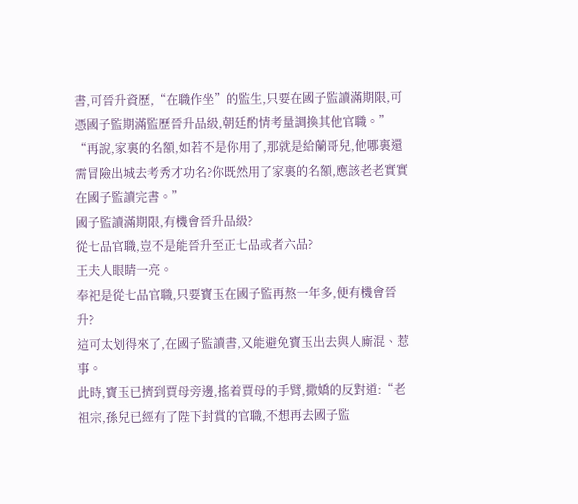書,可晉升資歷,“在職作坐”的監生,只要在國子監讀滿期限,可憑國子監期滿監歷晉升品級,朝廷酌情考量調換其他官職。”
“再說,家裏的名額,如若不是你用了,那就是給蘭哥兒,他哪裏還需冒險出城去考秀才功名?你既然用了家裏的名額,應該老老實實在國子監讀完書。”
國子監讀滿期限,有機會晉升品級?
從七品官職,豈不是能晉升至正七品或者六品?
王夫人眼睛一亮。
奉祀是從七品官職,只要寶玉在國子監再熬一年多,便有機會晉升?
這可太划得來了,在國子監讀書,又能避免寶玉出去與人廝混、惹事。
此時,寶玉已擠到賈母旁邊,搖着賈母的手臂,撒嬌的反對道:“老祖宗,孫兒已經有了陛下封賞的官職,不想再去國子監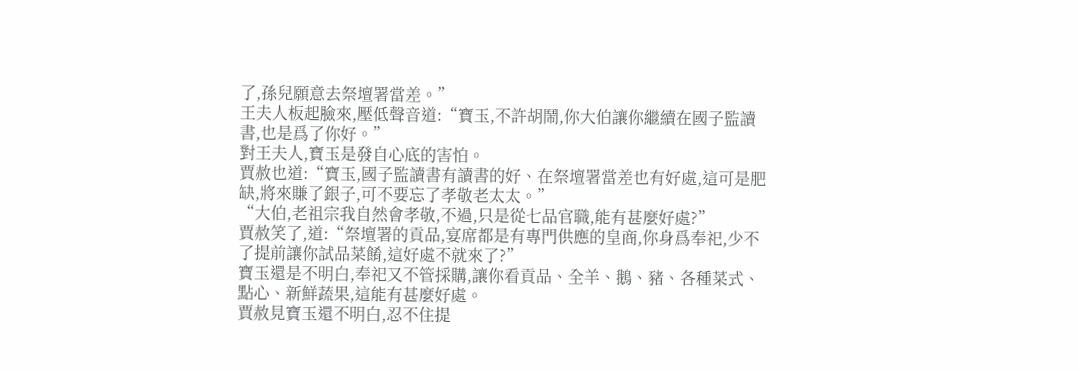了,孫兒願意去祭壇署當差。”
王夫人板起臉來,壓低聲音道:“寶玉,不許胡鬧,你大伯讓你繼續在國子監讀書,也是爲了你好。”
對王夫人,寶玉是發自心底的害怕。
賈赦也道:“寶玉,國子監讀書有讀書的好、在祭壇署當差也有好處,這可是肥缺,將來賺了銀子,可不要忘了孝敬老太太。”
“大伯,老祖宗我自然會孝敬,不過,只是從七品官職,能有甚麼好處?”
賈赦笑了,道:“祭壇署的貢品,宴席都是有專門供應的皇商,你身爲奉祀,少不了提前讓你試品菜餚,這好處不就來了?”
寶玉還是不明白,奉祀又不管採購,讓你看貢品、全羊、鵝、豬、各種菜式、點心、新鮮蔬果,這能有甚麼好處。
賈赦見寶玉還不明白,忍不住提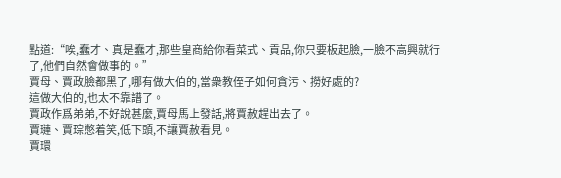點道:“唉,蠢才、真是蠢才,那些皇商給你看菜式、貢品,你只要板起臉,一臉不高興就行了,他們自然會做事的。”
賈母、賈政臉都黑了,哪有做大伯的,當衆教侄子如何貪污、撈好處的?
這做大伯的,也太不靠譜了。
賈政作爲弟弟,不好說甚麼,賈母馬上發話,將賈赦趕出去了。
賈璉、賈琮憋着笑,低下頭,不讓賈赦看見。
賈環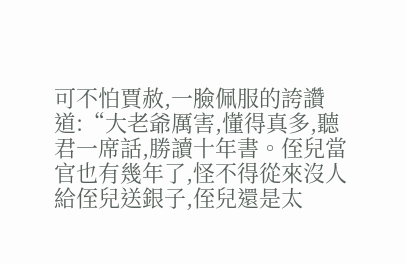可不怕賈赦,一臉佩服的誇讚道:“大老爺厲害,懂得真多,聽君一席話,勝讀十年書。侄兒當官也有幾年了,怪不得從來沒人給侄兒送銀子,侄兒還是太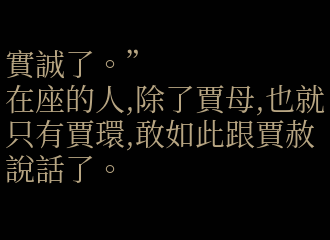實誠了。”
在座的人,除了賈母,也就只有賈環,敢如此跟賈赦說話了。